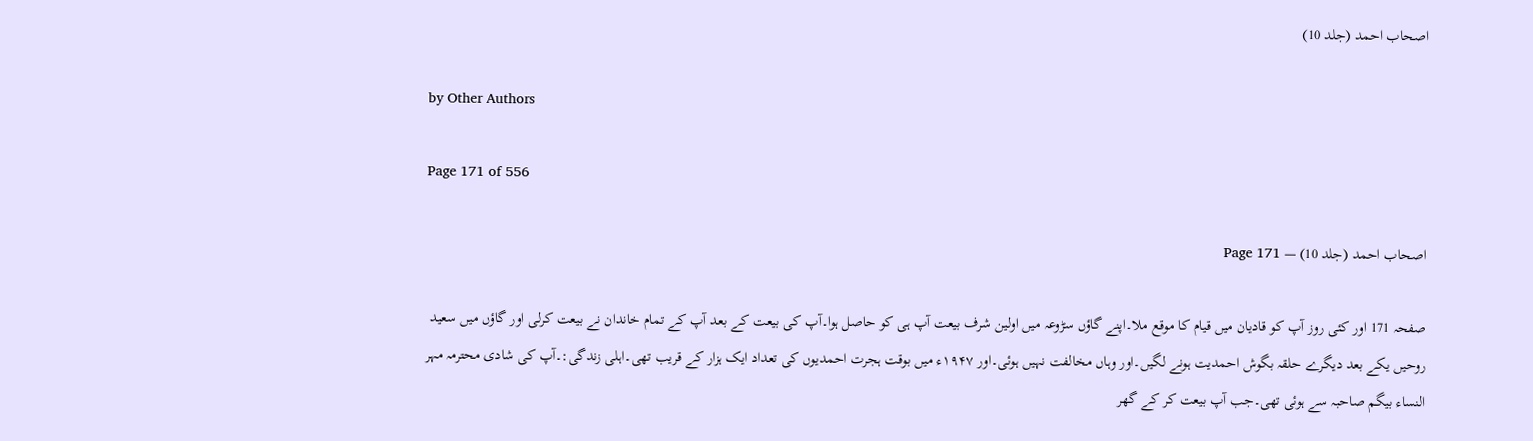اصحاب احمد (جلد 10)

by Other Authors

Page 171 of 556

اصحاب احمد (جلد 10) — Page 171

صفحہ 171 اور کئی روز آپ کو قادیان میں قیام کا موقع ملا۔اپنے گاؤں سڑوعہ میں اولین شرف بیعت آپ ہی کو حاصل ہوا۔آپ کی بیعت کے بعد آپ کے تمام خاندان نے بیعت کرلی اور گاؤں میں سعید روحیں یکے بعد دیگرے حلقہ بگوش احمدیت ہونے لگیں۔اور وہاں مخالفت نہیں ہوئی۔اور ۱۹۴۷ء میں بوقت ہجرت احمدیوں کی تعداد ایک ہزار کے قریب تھی۔اہلی زندگی:۔آپ کی شادی محترمہ مہر النساء بیگم صاحبہ سے ہوئی تھی۔جب آپ بیعت کر کے گھر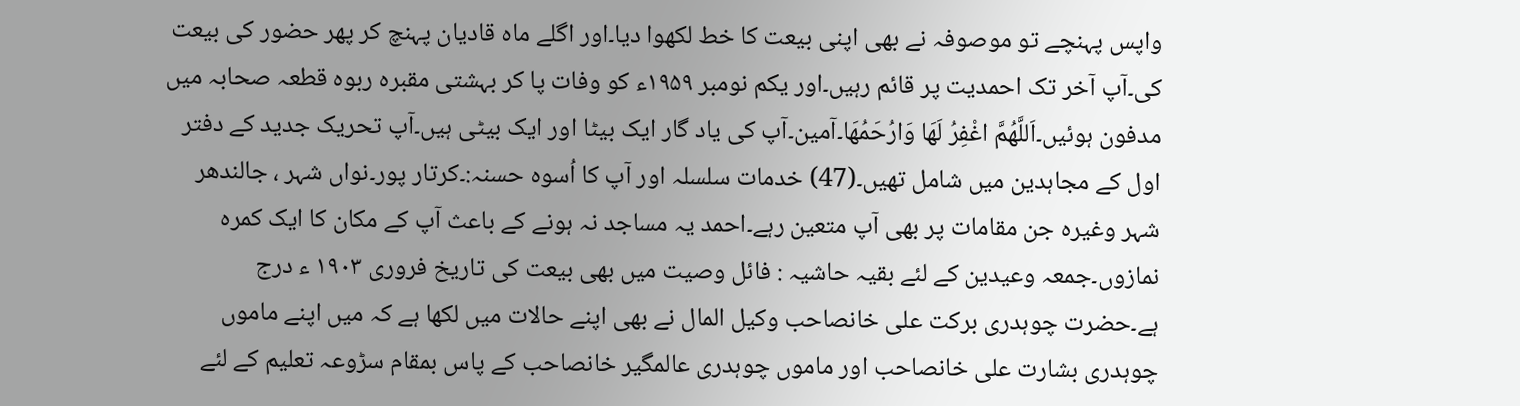واپس پہنچے تو موصوفہ نے بھی اپنی بیعت کا خط لکھوا دیا۔اور اگلے ماہ قادیان پہنچ کر پھر حضور کی بیعت کی۔آپ آخر تک احمدیت پر قائم رہیں۔اور یکم نومبر ۱۹۵۹ء کو وفات پا کر بہشتی مقبرہ ربوہ قطعہ صحابہ میں مدفون ہوئیں۔اَللَّهُمَّ اغْفِرُ لَهَا وَارُحَمُهَا۔آمین۔آپ کی یاد گار ایک بیٹا اور ایک بیٹی ہیں۔آپ تحریک جدید کے دفتر اول کے مجاہدین میں شامل تھیں۔(47) خدمات سلسلہ اور آپ کا اُسوہ حسنہ:۔کرتار پور۔نواں شہر ، جالندھر شہر وغیرہ جن مقامات پر بھی آپ متعین رہے۔احمد یہ مساجد نہ ہونے کے باعث آپ کے مکان کا ایک کمرہ نمازوں۔جمعہ وعیدین کے لئے بقیہ حاشیہ : فائل وصیت میں بھی بیعت کی تاریخ فروری ۱۹۰۳ ء درج ہے۔حضرت چوہدری برکت علی خانصاحب وکیل المال نے بھی اپنے حالات میں لکھا ہے کہ میں اپنے ماموں چوہدری بشارت علی خانصاحب اور ماموں چوہدری عالمگیر خانصاحب کے پاس بمقام سڑوعہ تعلیم کے لئے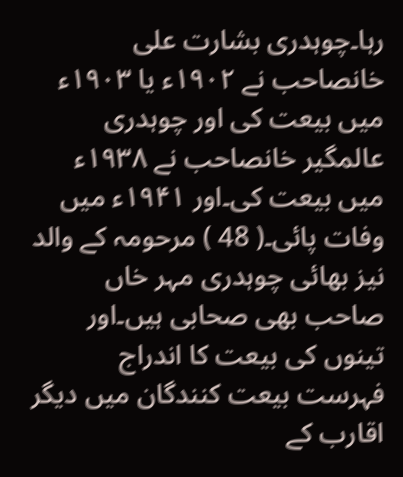رہا۔چوہدری بشارت علی خانصاحب نے ۱۹۰۲ء یا ۱۹۰۳ء میں بیعت کی اور چوہدری عالمگیر خانصاحب نے ۱۹۳۸ء میں بیعت کی۔اور ۱۹۴۱ء میں وفات پائی۔( 48 ) مرحومہ کے والد نیز بھائی چوہدری مہر خاں صاحب بھی صحابی ہیں۔اور تینوں کی بیعت کا اندراج فہرست بیعت کنندگان میں دیگر اقارب کے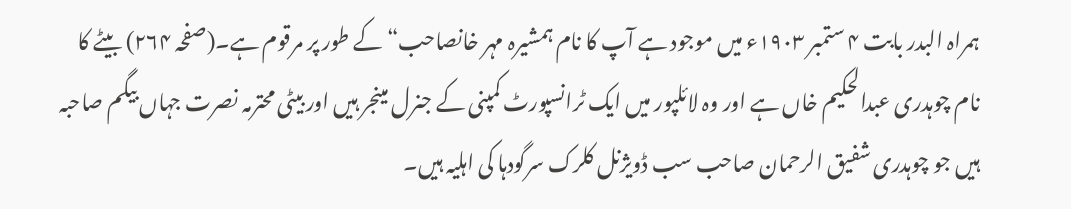ہمراہ البدر بابت ۴ ستمبر ۱۹۰۳ء میں موجود ہے آپ کا نام ہمشیرہ مہر خانصاحب“ کے طور پر مرقوم ہے۔(صفحہ ۲۶۴) بیٹے کا نام چوہدری عبدالحکیم خاں ہے اور وہ لائلپور میں ایک ٹرانسپورٹ کمپنی کے جنرل مینجر ہیں اور بیٹی محترمہ نصرت جہاں بیگم صاحبہ ہیں جو چوہدری شفیق الرحمان صاحب سب ڈویژنل کلرک سرگودہا کی اہلیہ ہیں۔